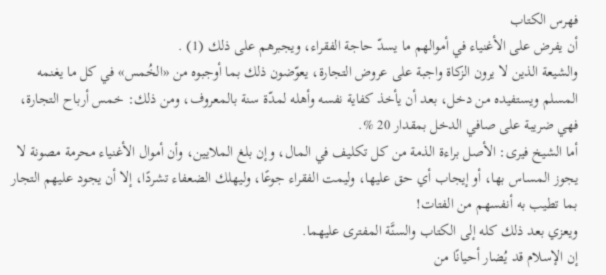فهرس الكتاب
أن يفرض على الأغنياء في أموالهم ما يسدّ حاجة الفقراء، ويجبرهم على ذلك (1) .
والشيعة الذين لا يرون الزكاة واجبة على عروض التجارة، يعوّضون ذلك بما أوجبوه من «الخُمس» في كل ما يغنمه المسلم ويستفيده من دخل، بعد أن يأخذ كفاية نفسه وأهله لمدّة سنة بالمعروف، ومن ذلك: خمس أرباح التجارة، فهي ضريبة على صافي الدخل بمقدار 20 %.
أما الشيخ فيرى: الأصل براءة الذمة من كل تكليف في المال، وإن بلغ الملايين، وأن أموال الأغنياء محرمة مصونة لا يجوز المساس بها، أو إيجاب أي حق عليها، وليمت الفقراء جوعًا، وليهلك الضعفاء تشردًا، إلا أن يجود عليهم التجار بما تطيب به أنفسهم من الفتات!
ويعزي بعد ذلك كله إلى الكتاب والسنَّة المفترى عليهما.
إن الإسلام قد يُضار أحيانًا من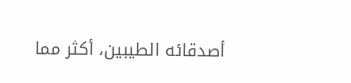أصدقائه الطيبين، أكثر مما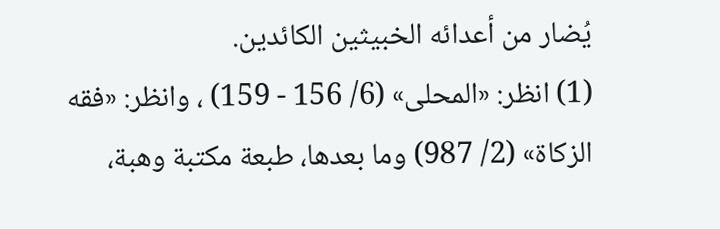يُضار من أعدائه الخبيثين الكائدين.
(1) انظر: «المحلى» (6/ 156 - 159) ، وانظر: «فقه الزكاة» (2/ 987) وما بعدها، طبعة مكتبة وهبة،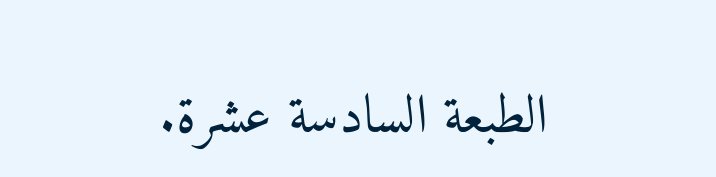الطبعة السادسة عشرة.